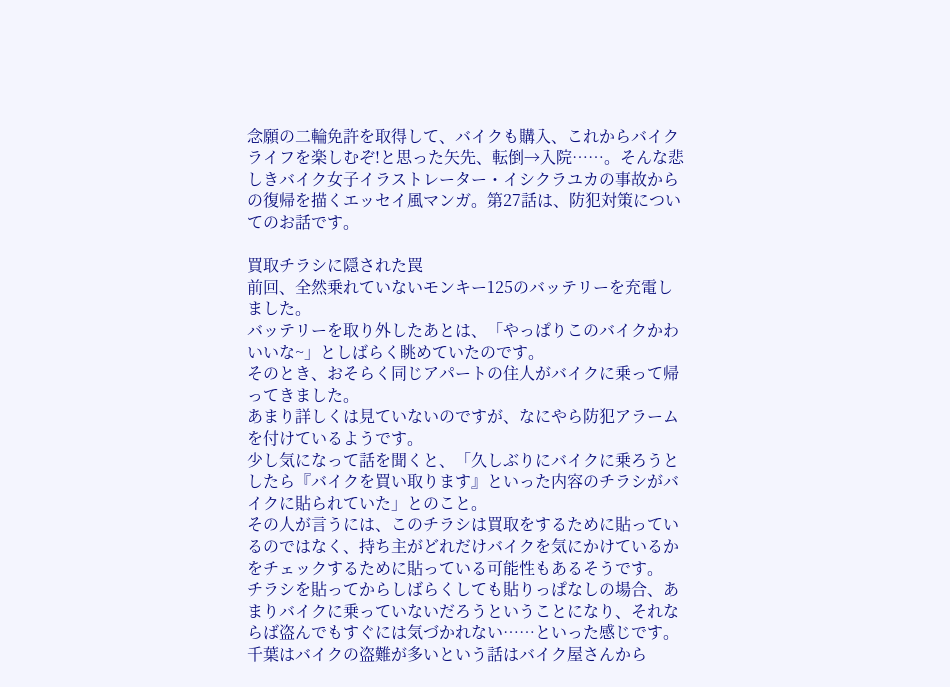念願の二輪免許を取得して、バイクも購入、これからバイクライフを楽しむぞ!と思った矢先、転倒→入院……。そんな悲しきバイク女子イラストレーター・イシクラユカの事故からの復帰を描くエッセイ風マンガ。第27話は、防犯対策についてのお話です。

買取チラシに隠された罠
前回、全然乗れていないモンキー125のバッテリーを充電しました。
バッテリーを取り外したあとは、「やっぱりこのバイクかわいいな~」としばらく眺めていたのです。
そのとき、おそらく同じアパートの住人がバイクに乗って帰ってきました。
あまり詳しくは見ていないのですが、なにやら防犯アラームを付けているようです。
少し気になって話を聞くと、「久しぶりにバイクに乗ろうとしたら『バイクを買い取ります』といった内容のチラシがバイクに貼られていた」とのこと。
その人が言うには、このチラシは買取をするために貼っているのではなく、持ち主がどれだけバイクを気にかけているかをチェックするために貼っている可能性もあるそうです。
チラシを貼ってからしばらくしても貼りっぱなしの場合、あまりバイクに乗っていないだろうということになり、それならば盗んでもすぐには気づかれない……といった感じです。
千葉はバイクの盗難が多いという話はバイク屋さんから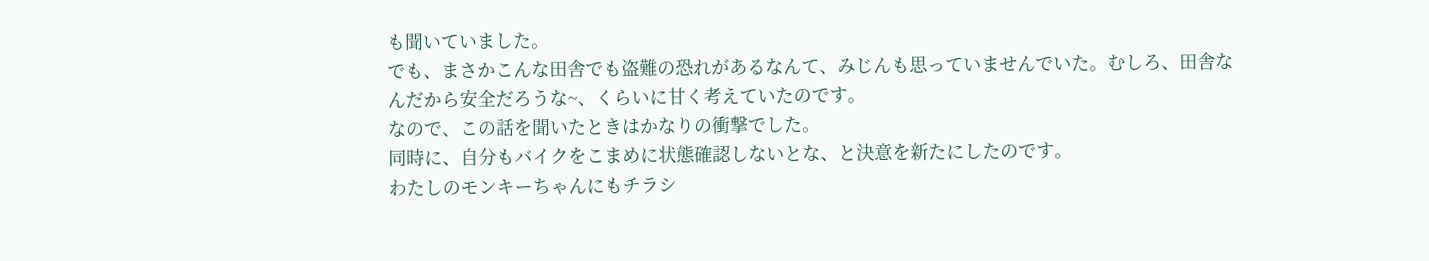も聞いていました。
でも、まさかこんな田舎でも盗難の恐れがあるなんて、みじんも思っていませんでいた。むしろ、田舎なんだから安全だろうな~、くらいに甘く考えていたのです。
なので、この話を聞いたときはかなりの衝撃でした。
同時に、自分もバイクをこまめに状態確認しないとな、と決意を新たにしたのです。
わたしのモンキーちゃんにもチラシ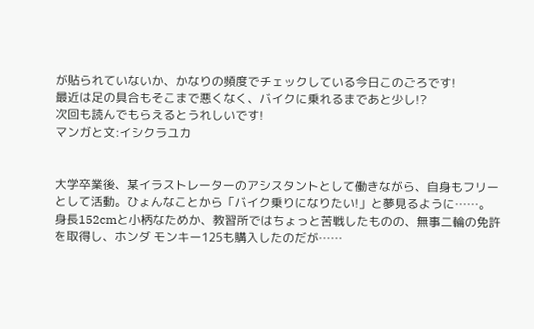が貼られていないか、かなりの頻度でチェックしている今日このごろです!
最近は足の具合もそこまで悪くなく、バイクに乗れるまであと少し!?
次回も読んでもらえるとうれしいです!
マンガと文:イシクラユカ


大学卒業後、某イラストレーターのアシスタントとして働きながら、自身もフリーとして活動。ひょんなことから「バイク乗りになりたい!」と夢見るように……。身長152cmと小柄なためか、教習所ではちょっと苦戦したものの、無事二輪の免許を取得し、ホンダ モンキー125も購入したのだが……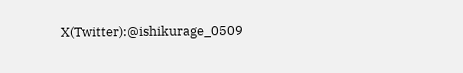X(Twitter):@ishikurage_0509